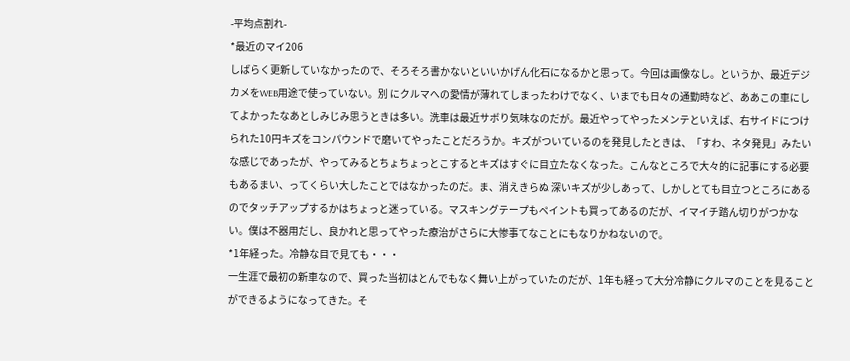-平均点割れ-
*最近のマイ206
しばらく更新していなかったので、そろそろ書かないといいかげん化石になるかと思って。今回は画像なし。というか、最近デジカメをWEB用途で使っていない。別 にクルマへの愛情が薄れてしまったわけでなく、いまでも日々の通勤時など、ああこの車にしてよかったなあとしみじみ思うときは多い。洗車は最近サボり気味なのだが。最近やってやったメンテといえば、右サイドにつけられた10円キズをコンパウンドで磨いてやったことだろうか。キズがついているのを発見したときは、「すわ、ネタ発見」みたいな感じであったが、やってみるとちょちょっとこするとキズはすぐに目立たなくなった。こんなところで大々的に記事にする必要もあるまい、ってくらい大したことではなかったのだ。ま、消えきらぬ 深いキズが少しあって、しかしとても目立つところにあるのでタッチアップするかはちょっと迷っている。マスキングテープもペイントも買ってあるのだが、イマイチ踏ん切りがつかない。僕は不器用だし、良かれと思ってやった療治がさらに大惨事てなことにもなりかねないので。
*1年経った。冷静な目で見ても・・・
一生涯で最初の新車なので、買った当初はとんでもなく舞い上がっていたのだが、1年も経って大分冷静にクルマのことを見ることができるようになってきた。そ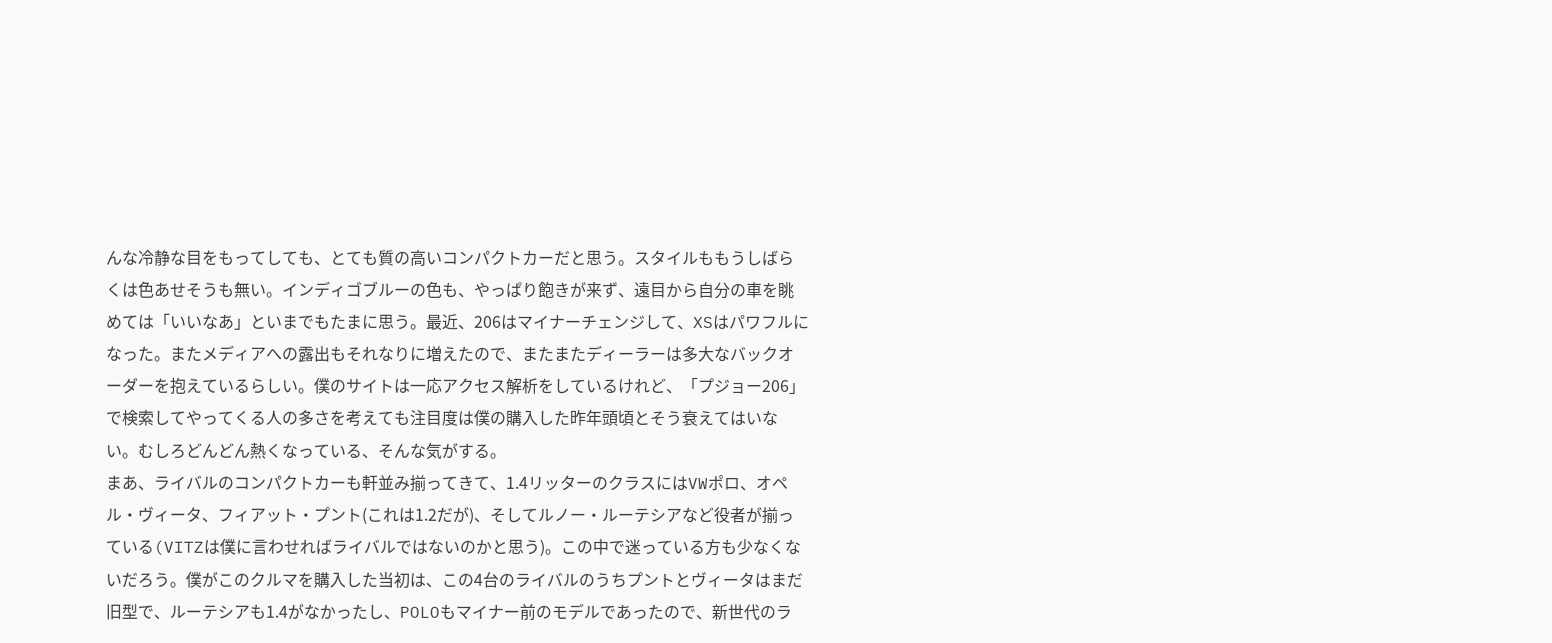んな冷静な目をもってしても、とても質の高いコンパクトカーだと思う。スタイルももうしばらくは色あせそうも無い。インディゴブルーの色も、やっぱり飽きが来ず、遠目から自分の車を眺めては「いいなあ」といまでもたまに思う。最近、206はマイナーチェンジして、XSはパワフルになった。またメディアへの露出もそれなりに増えたので、またまたディーラーは多大なバックオーダーを抱えているらしい。僕のサイトは一応アクセス解析をしているけれど、「プジョー206」で検索してやってくる人の多さを考えても注目度は僕の購入した昨年頭頃とそう衰えてはいない。むしろどんどん熱くなっている、そんな気がする。
まあ、ライバルのコンパクトカーも軒並み揃ってきて、1.4リッターのクラスにはVWポロ、オペル・ヴィータ、フィアット・プント(これは1.2だが)、そしてルノー・ルーテシアなど役者が揃っている(VITZは僕に言わせればライバルではないのかと思う)。この中で迷っている方も少なくないだろう。僕がこのクルマを購入した当初は、この4台のライバルのうちプントとヴィータはまだ旧型で、ルーテシアも1.4がなかったし、POLOもマイナー前のモデルであったので、新世代のラ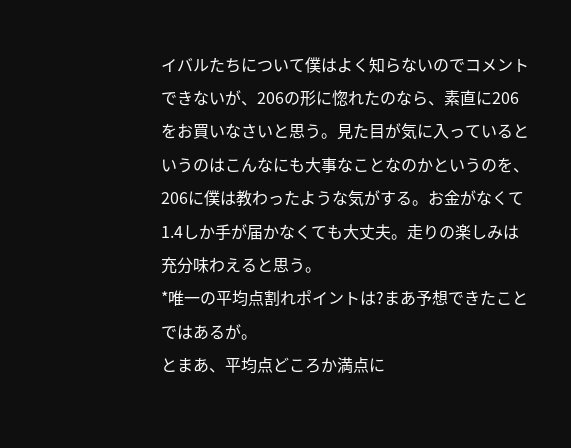イバルたちについて僕はよく知らないのでコメントできないが、206の形に惚れたのなら、素直に206をお買いなさいと思う。見た目が気に入っているというのはこんなにも大事なことなのかというのを、206に僕は教わったような気がする。お金がなくて1.4しか手が届かなくても大丈夫。走りの楽しみは充分味わえると思う。
*唯一の平均点割れポイントは?まあ予想できたことではあるが。
とまあ、平均点どころか満点に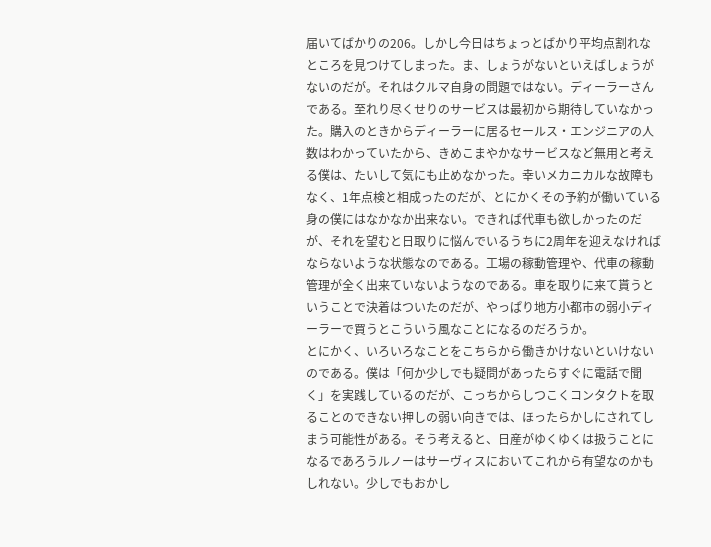届いてばかりの206。しかし今日はちょっとばかり平均点割れなところを見つけてしまった。ま、しょうがないといえばしょうがないのだが。それはクルマ自身の問題ではない。ディーラーさんである。至れり尽くせりのサービスは最初から期待していなかった。購入のときからディーラーに居るセールス・エンジニアの人数はわかっていたから、きめこまやかなサービスなど無用と考える僕は、たいして気にも止めなかった。幸いメカニカルな故障もなく、1年点検と相成ったのだが、とにかくその予約が働いている身の僕にはなかなか出来ない。できれば代車も欲しかったのだが、それを望むと日取りに悩んでいるうちに2周年を迎えなければならないような状態なのである。工場の稼動管理や、代車の稼動管理が全く出来ていないようなのである。車を取りに来て貰うということで決着はついたのだが、やっぱり地方小都市の弱小ディーラーで買うとこういう風なことになるのだろうか。
とにかく、いろいろなことをこちらから働きかけないといけないのである。僕は「何か少しでも疑問があったらすぐに電話で聞く」を実践しているのだが、こっちからしつこくコンタクトを取ることのできない押しの弱い向きでは、ほったらかしにされてしまう可能性がある。そう考えると、日産がゆくゆくは扱うことになるであろうルノーはサーヴィスにおいてこれから有望なのかもしれない。少しでもおかし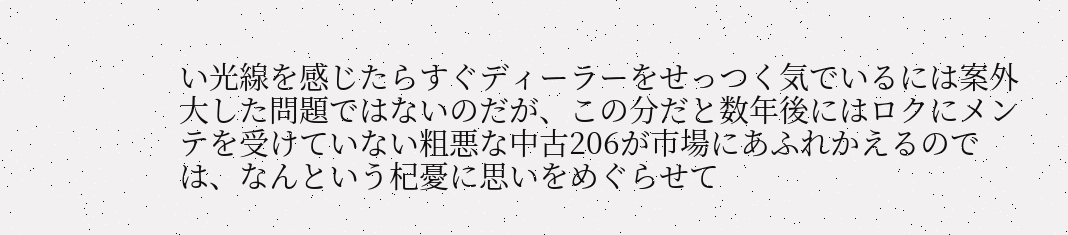い光線を感じたらすぐディーラーをせっつく気でいるには案外大した問題ではないのだが、この分だと数年後にはロクにメンテを受けていない粗悪な中古206が市場にあふれかえるのでは、なんという杞憂に思いをめぐらせて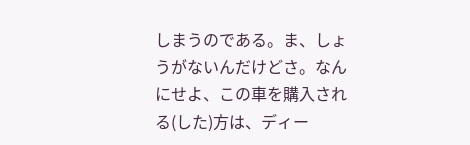しまうのである。ま、しょうがないんだけどさ。なんにせよ、この車を購入される(した)方は、ディー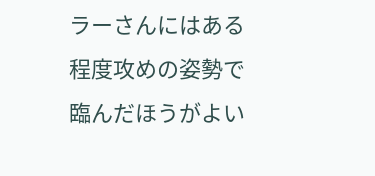ラーさんにはある程度攻めの姿勢で臨んだほうがよい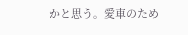かと思う。愛車のため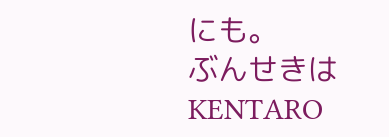にも。
ぶんせきは
KENTARO